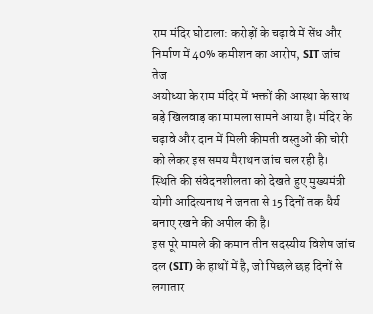राम मंदिर घोटाला: करोड़ों के चढ़ावे में सेंध और निर्माण में 40% कमीशन का आरोप, SIT जांच तेज
अयोध्या के राम मंदिर में भक्तों की आस्था के साथ बड़े खिलवाड़ का मामला सामने आया है। मंदिर के चढ़ावे और दान में मिली कीमती वस्तुओं की चोरी को लेकर इस समय मैराथन जांच चल रही है। स्थिति की संवेदनशीलता को देखते हुए मुख्यमंत्री योगी आदित्यनाथ ने जनता से 15 दिनों तक धैर्य बनाए रखने की अपील की है।
इस पूरे मामले की कमान तीन सदस्यीय विशेष जांच दल (SIT) के हाथों में है, जो पिछले छह दिनों से लगातार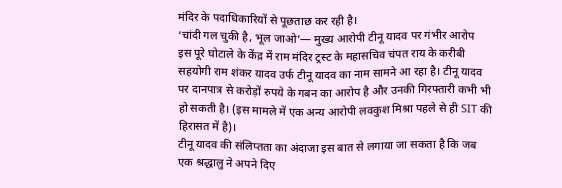मंदिर के पदाधिकारियों से पूछताछ कर रही है।
‘चांदी गल चुकी है, भूल जाओ’— मुख्य आरोपी टीनू यादव पर गंभीर आरोप
इस पूरे घोटाले के केंद्र में राम मंदिर ट्रस्ट के महासचिव चंपत राय के करीबी सहयोगी राम शंकर यादव उर्फ टीनू यादव का नाम सामने आ रहा है। टीनू यादव पर दानपात्र से करोड़ों रुपये के गबन का आरोप है और उनकी गिरफ्तारी कभी भी हो सकती है। (इस मामले में एक अन्य आरोपी लवकुश मिश्रा पहले से ही SIT की हिरासत में है)।
टीनू यादव की संलिप्तता का अंदाजा इस बात से लगाया जा सकता है कि जब एक श्रद्धालु ने अपने दिए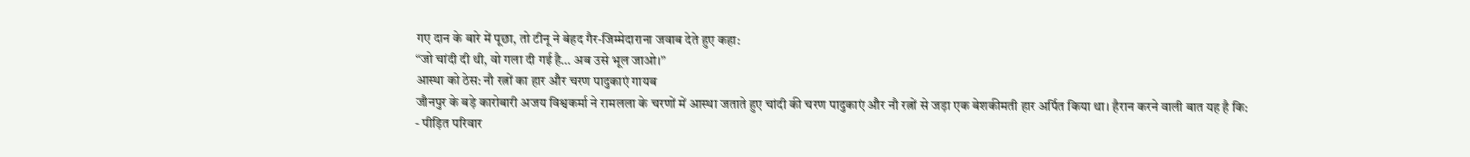गए दान के बारे में पूछा, तो टीनू ने बेहद गैर-जिम्मेदाराना जवाब देते हुए कहा:
“जो चांदी दी थी, वो गला दी गई है… अब उसे भूल जाओ।”
आस्था को ठेस: नौ रत्नों का हार और चरण पादुकाएं गायब
जौनपुर के बड़े कारोबारी अजय विश्वकर्मा ने रामलला के चरणों में आस्था जताते हुए चांदी की चरण पादुकाएं और नौ रत्नों से जड़ा एक बेशकीमती हार अर्पित किया था। हैरान करने वाली बात यह है कि:
- पीड़ित परिवार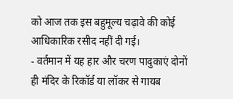को आज तक इस बहुमूल्य चढ़ावे की कोई आधिकारिक रसीद नहीं दी गई।
- वर्तमान में यह हार और चरण पादुकाएं दोनों ही मंदिर के रिकॉर्ड या लॉकर से गायब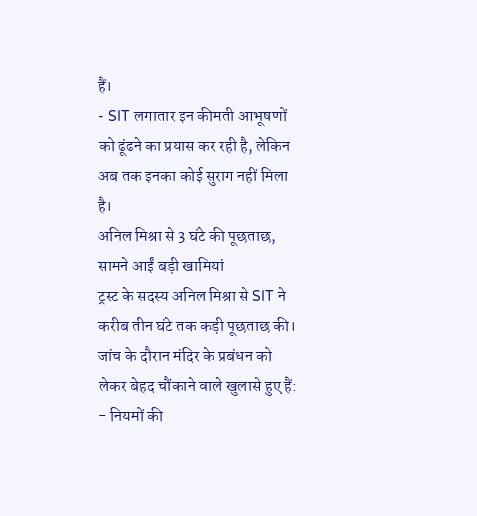हैं।
- SIT लगातार इन कीमती आभूषणों को ढूंढने का प्रयास कर रही है, लेकिन अब तक इनका कोई सुराग नहीं मिला है।
अनिल मिश्रा से 3 घंटे की पूछताछ, सामने आईं बड़ी खामियां
ट्रस्ट के सदस्य अनिल मिश्रा से SIT ने करीब तीन घंटे तक कड़ी पूछताछ की। जांच के दौरान मंदिर के प्रबंधन को लेकर बेहद चौंकाने वाले खुलासे हुए हैं:
- नियमों की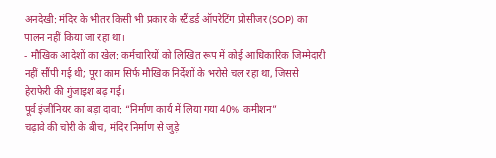अनदेखी: मंदिर के भीतर किसी भी प्रकार के स्टैंडर्ड ऑपरेटिंग प्रोसीजर (SOP) का पालन नहीं किया जा रहा था।
- मौखिक आदेशों का खेल: कर्मचारियों को लिखित रूप में कोई आधिकारिक जिम्मेदारी नहीं सौंपी गई थी; पूरा काम सिर्फ मौखिक निर्देशों के भरोसे चल रहा था, जिससे हेराफेरी की गुंजाइश बढ़ गई।
पूर्व इंजीनियर का बड़ा दावा: “निर्माण कार्य में लिया गया 40% कमीशन”
चढ़ावे की चोरी के बीच, मंदिर निर्माण से जुड़े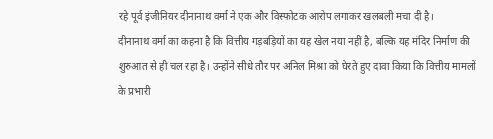रहे पूर्व इंजीनियर दीनानाथ वर्मा ने एक और विस्फोटक आरोप लगाकर खलबली मचा दी है।
दीनानाथ वर्मा का कहना है कि वित्तीय गड़बड़ियों का यह खेल नया नहीं है, बल्कि यह मंदिर निर्माण की शुरुआत से ही चल रहा है। उन्होंने सीधे तौर पर अनिल मिश्रा को घेरते हुए दावा किया कि वित्तीय मामलों के प्रभारी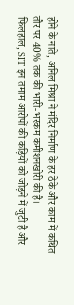होने के नाते, अनिल मिश्रा ने मंदिर निर्माण के हर ठेके और काम में कथित तौर पर 40% तक की भारी-भरकम कमीशनखोरी की है।
फिलहाल, SIT इन तमाम आरोपों की कड़ियों को जोड़ने में जुटी है और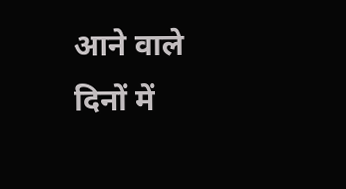आने वाले दिनों में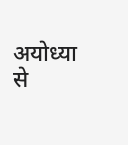अयोध्या से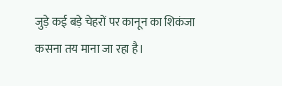जुड़े कई बड़े चेहरों पर कानून का शिकंजा कसना तय माना जा रहा है।